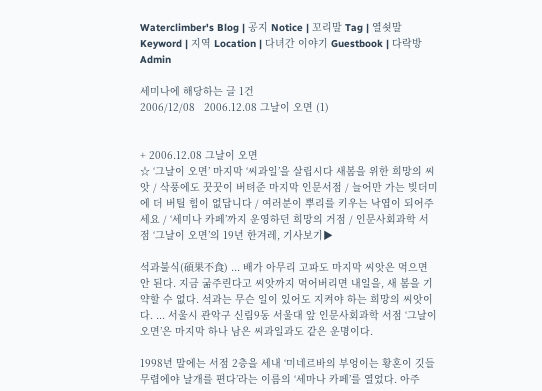Waterclimber's Blog | 공지 Notice | 꼬리말 Tag | 열쇳말 Keyword | 지역 Location | 다녀간 이야기 Guestbook | 다락방 Admin

세미나에 해당하는 글 1건
2006/12/08   2006.12.08 그날이 오면 (1)


+ 2006.12.08 그날이 오면
☆ ‘그날이 오면’ 마지막 ‘씨과일’을 살립시다 새봄을 위한 희망의 씨앗 / 삭풍에도 꿋꿋이 버텨준 마지막 인문서점 / 늘어만 가는 빚더미에 더 버틸 힘이 없답니다 / 여러분이 뿌리를 키우는 낙엽이 되어주세요 / ‘세미나 카페’까지 운영하던 희망의 거점 / 인문사회과학 서점 ‘그날이 오면’의 19년 한겨레, 기사보기▶

석과불식(碩果不食) ... 배가 아무리 고파도 마지막 씨앗은 먹으면 안 된다. 지금 굶주린다고 씨앗까지 먹어버리면 내일을, 새 봄을 기약할 수 없다. 석과는 무슨 일이 있어도 지켜야 하는 희망의 씨앗이다. ... 서울시 관악구 신림9동 서울대 앞 인문사회과학 서점 ‘그날이 오면’은 마지막 하나 남은 씨과일과도 같은 운명이다.

1998년 말에는 서점 2층을 세내 ‘미네르바의 부엉이는 황혼이 깃들 무렵에야 날개를 편다’라는 이름의 ‘세마나 카페’를 열었다. 아주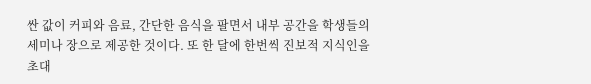싼 값이 커피와 음료, 간단한 음식을 팔면서 내부 공간을 학생들의 세미나 장으로 제공한 것이다. 또 한 달에 한번씩 진보적 지식인을 초대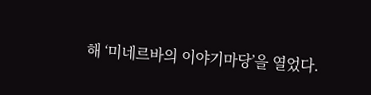해 ‘미네르바의 이야기마당’을 열었다.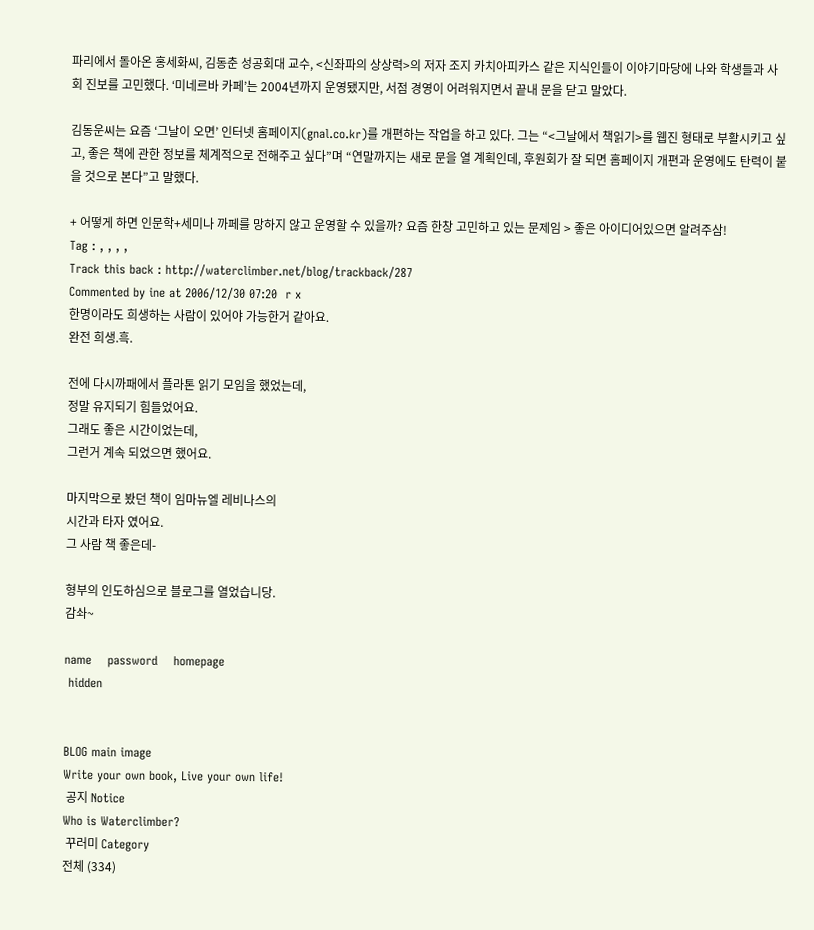파리에서 돌아온 홍세화씨, 김동춘 성공회대 교수, <신좌파의 상상력>의 저자 조지 카치아피카스 같은 지식인들이 이야기마당에 나와 학생들과 사회 진보를 고민했다. ‘미네르바 카페’는 2004년까지 운영됐지만, 서점 경영이 어려워지면서 끝내 문을 닫고 말았다.

김동운씨는 요즘 ‘그날이 오면’ 인터넷 홈페이지(gnal.co.kr)를 개편하는 작업을 하고 있다. 그는 “<그날에서 책읽기>를 웹진 형태로 부활시키고 싶고, 좋은 책에 관한 정보를 체계적으로 전해주고 싶다”며 “연말까지는 새로 문을 열 계획인데, 후원회가 잘 되면 홈페이지 개편과 운영에도 탄력이 붙을 것으로 본다”고 말했다.

+ 어떻게 하면 인문학+세미나 까페를 망하지 않고 운영할 수 있을까? 요즘 한창 고민하고 있는 문제임 > 좋은 아이디어있으면 알려주삼!
Tag : , , , ,
Track this back : http://waterclimber.net/blog/trackback/287
Commented by ine at 2006/12/30 07:20  r x
한명이라도 희생하는 사람이 있어야 가능한거 같아요.
완전 희생.흑.

전에 다시까패에서 플라톤 읽기 모임을 했었는데,
정말 유지되기 힘들었어요.
그래도 좋은 시간이었는데,
그런거 계속 되었으면 했어요.

마지막으로 봤던 책이 임마뉴엘 레비나스의
시간과 타자 였어요.
그 사람 책 좋은데-

형부의 인도하심으로 블로그를 열었습니당.
감솨~

name    password    homepage
 hidden


BLOG main image
Write your own book, Live your own life!
 공지 Notice
Who is Waterclimber?
 꾸러미 Category
전체 (334)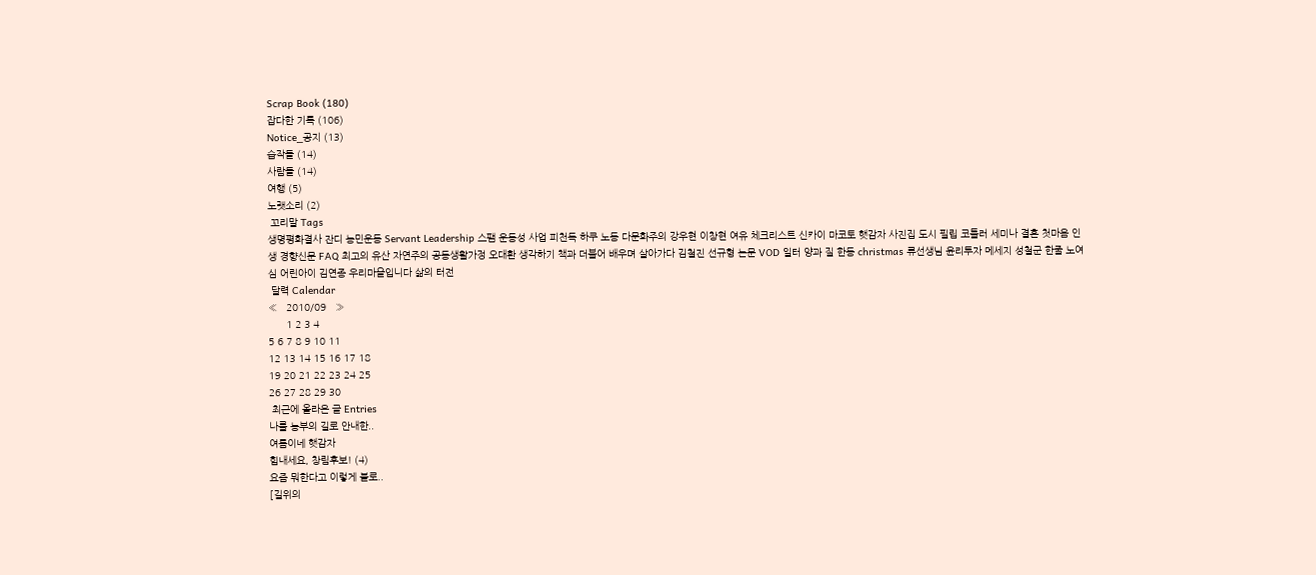Scrap Book (180)
잡다한 기록 (106)
Notice_공지 (13)
습작들 (14)
사람들 (14)
여행 (5)
노랫소리 (2)
 꼬리말 Tags
생명평화결사 잔디 농민운동 Servant Leadership 스팸 운동성 사업 피천득 하쿠 노동 다문화주의 강우현 이창현 여유 체크리스트 신카이 마코토 햇감자 사진집 도시 필립 코틀러 세미나 결혼 첫마음 인생 경향신문 FAQ 최고의 유산 자연주의 공동생활가정 오대환 생각하기 책과 더불어 배우며 살아가다 김철진 선규형 논문 VOD 일터 양과 질 한동 christmas 류선생님 윤리투자 메세지 성철군 한줄 노여심 어린아이 김연종 우리마을입니다 삶의 터전
 달력 Calendar
«   2010/09   »
      1 2 3 4
5 6 7 8 9 10 11
12 13 14 15 16 17 18
19 20 21 22 23 24 25
26 27 28 29 30
 최근에 올라온 글 Entries
나를 농부의 길로 안내한..
여름이네 햇감자
힘내세요, 창림후보! (4)
요즘 뭐한다고 이렇게 블로..
[길위의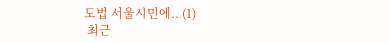도법 서울시민에.. (1)
 최근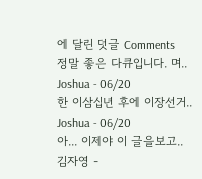에 달린 덧글 Comments
정말 좋은 다큐입니다. 며..
Joshua - 06/20
한 이삼십년 후에 이장선거..
Joshua - 06/20
아... 이제야 이 글을보고..
김자영 -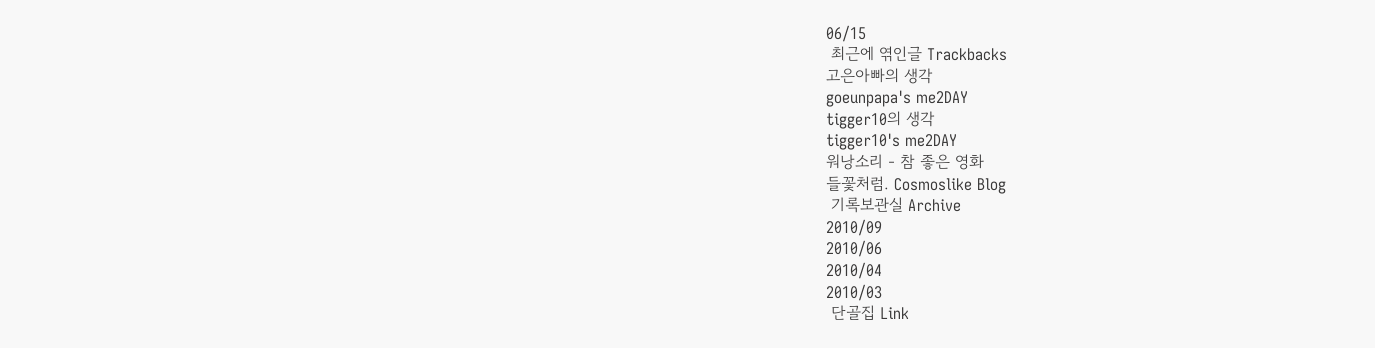06/15
 최근에 엮인글 Trackbacks
고은아빠의 생각
goeunpapa's me2DAY
tigger10의 생각
tigger10's me2DAY
워낭소리 - 참 좋은 영화
들꽃처럼. Cosmoslike Blog
 기록보관실 Archive
2010/09
2010/06
2010/04
2010/03
 단골집 Link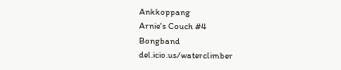Ankkoppang
Arnie's Couch #4
Bongband
del.icio.us/waterclimber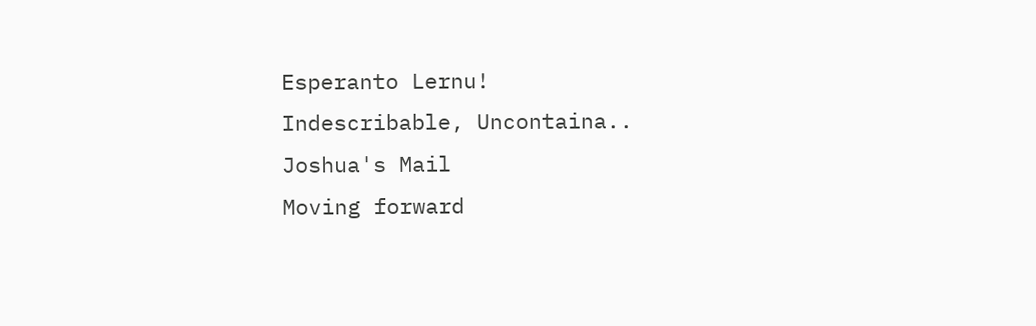Esperanto Lernu!
Indescribable, Uncontaina..
Joshua's Mail
Moving forward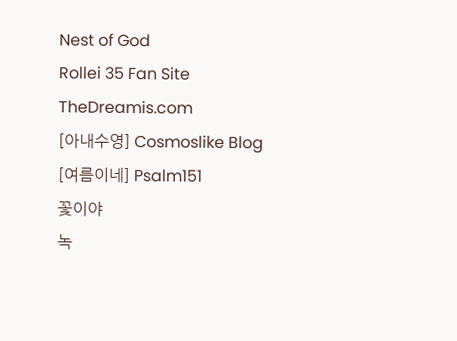Nest of God
Rollei 35 Fan Site
TheDreamis.com
[아내수영] Cosmoslike Blog
[여름이네] Psalm151
꽃이야
녹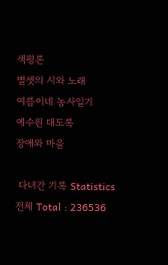색평론
별셋의 시와 노래
여름이네 농사일기
예수원 대도록
장애와 마을

 다녀간 기록 Statistics
전체 Total : 236536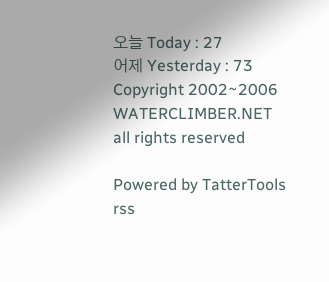오늘 Today : 27
어제 Yesterday : 73
Copyright 2002~2006
WATERCLIMBER.NET
all rights reserved

Powered by TatterTools
rss